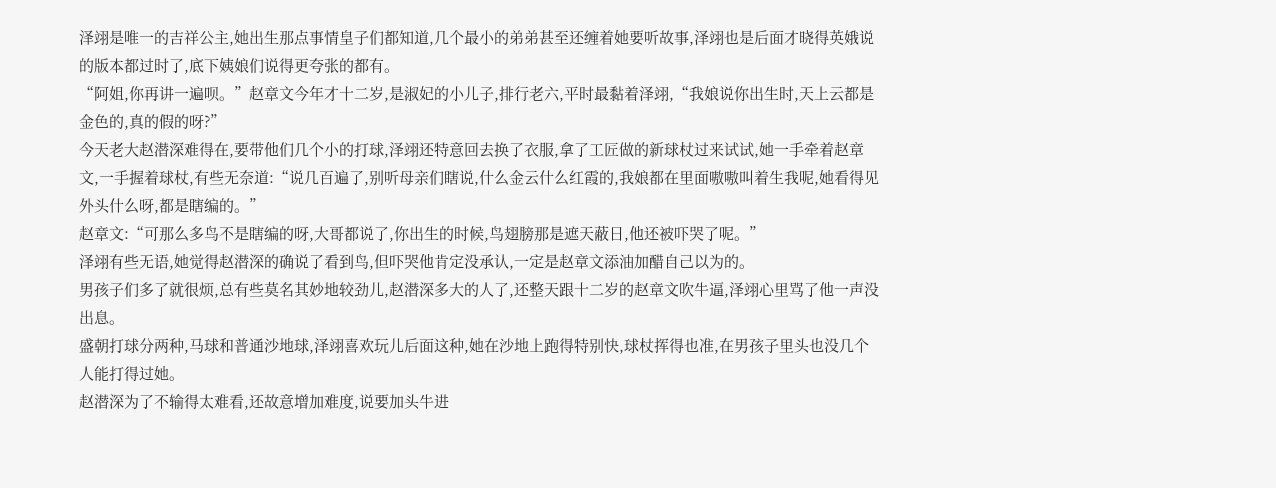泽翊是唯一的吉祥公主,她出生那点事情皇子们都知道,几个最小的弟弟甚至还缠着她要听故事,泽翊也是后面才晓得英娥说的版本都过时了,底下姨娘们说得更夸张的都有。
“阿姐,你再讲一遍呗。”赵章文今年才十二岁,是淑妃的小儿子,排行老六,平时最黏着泽翊,“我娘说你出生时,天上云都是金色的,真的假的呀?”
今天老大赵潜深难得在,要带他们几个小的打球,泽翊还特意回去换了衣服,拿了工匠做的新球杖过来试试,她一手牵着赵章文,一手握着球杖,有些无奈道:“说几百遍了,别听母亲们瞎说,什么金云什么红霞的,我娘都在里面嗷嗷叫着生我呢,她看得见外头什么呀,都是瞎编的。”
赵章文:“可那么多鸟不是瞎编的呀,大哥都说了,你出生的时候,鸟翅膀那是遮天蔽日,他还被吓哭了呢。”
泽翊有些无语,她觉得赵潜深的确说了看到鸟,但吓哭他肯定没承认,一定是赵章文添油加醋自己以为的。
男孩子们多了就很烦,总有些莫名其妙地较劲儿,赵潜深多大的人了,还整天跟十二岁的赵章文吹牛逼,泽翊心里骂了他一声没出息。
盛朝打球分两种,马球和普通沙地球,泽翊喜欢玩儿后面这种,她在沙地上跑得特别快,球杖挥得也准,在男孩子里头也没几个人能打得过她。
赵潜深为了不输得太难看,还故意增加难度,说要加头牛进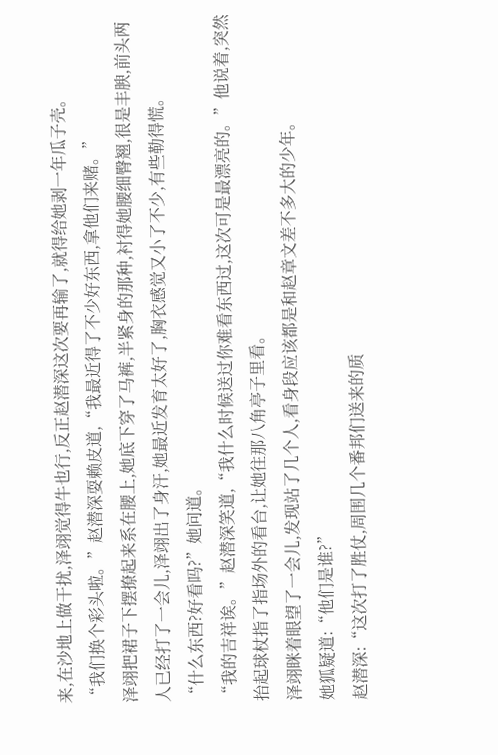来,在沙地上做干扰,泽翊觉得牛也行,反正赵潜深这次要再输了,就得给她剥一年瓜子壳。
“我们换个彩头啦。”赵潜深耍赖皮道,“我最近得了不少好东西,拿他们来赌。”
泽翊把裙子下摆撩起来系在腰上,她底下穿了马裤,半紧身的那种,衬得她腰细臀翘,很是丰腴,前头两人已经打了一会儿,泽翊出了身汗,她最近发育太好了,胸衣感觉又小了不少,有些勒得慌。
“什么东西?好看吗?”她问道。
“我的吉祥诶。”赵潜深笑道,“我什么时候送过你难看东西过,这次可是最漂亮的。”他说着,突然抬起球杖指了指场外的看台,让她往那八角亭子里看。
泽翊眯着眼望了一会儿,发现站了几个人,看身段应该都是和赵章文差不多大的少年。
她狐疑道:“他们是谁?”
赵潜深:“这次打了胜仗,周围几个番邦们送来的质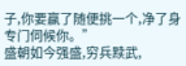子,你要赢了随便挑一个,净了身专门伺候你。”
盛朝如今强盛,穷兵黩武,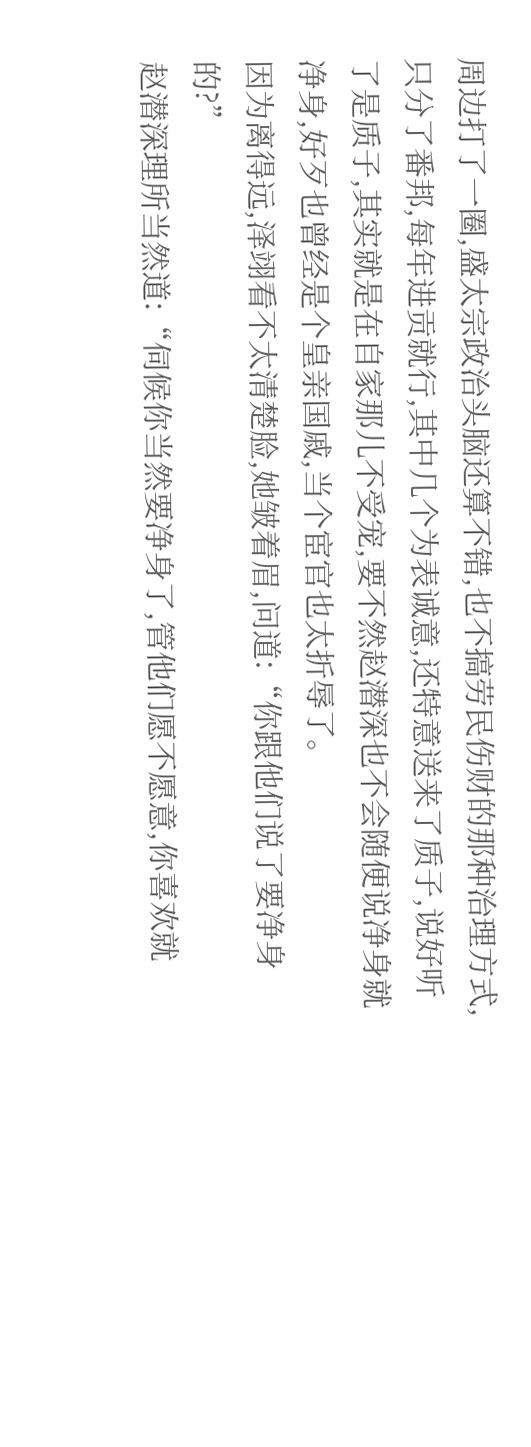周边打了一圈,盛太宗政治头脑还算不错,也不搞劳民伤财的那种治理方式,只分了番邦,每年进贡就行,其中几个为表诚意,还特意送来了质子,说好听了是质子,其实就是在自家那儿不受宠,要不然赵潜深也不会随便说净身就净身,好歹也曾经是个皇亲国戚,当个宦官也太折辱了。
因为离得远,泽翊看不太清楚脸,她皱着眉,问道:“你跟他们说了要净身的?”
赵潜深理所当然道:“伺候你当然要净身了,管他们愿不愿意,你喜欢就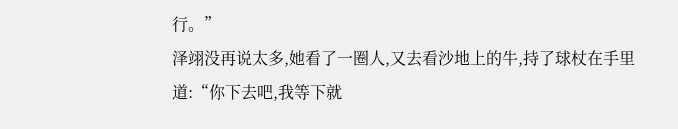行。”
泽翊没再说太多,她看了一圈人,又去看沙地上的牛,持了球杖在手里道:“你下去吧,我等下就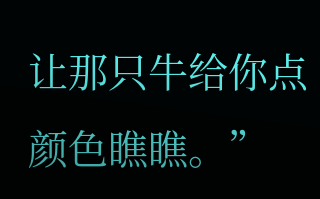让那只牛给你点颜色瞧瞧。”